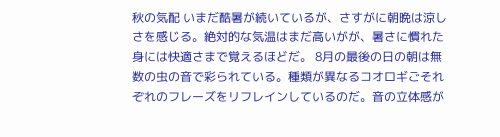秋の気配 いまだ酷暑が続いているが、さすがに朝晩は涼しさを感じる。絶対的な気温はまだ高いがが、暑さに慣れた身には快適さまで覚えるほどだ。 8月の最後の日の朝は無数の虫の音で彩られている。種類が異なるコオロギごそれぞれのフレーズをリフレインしているのだ。音の立体感が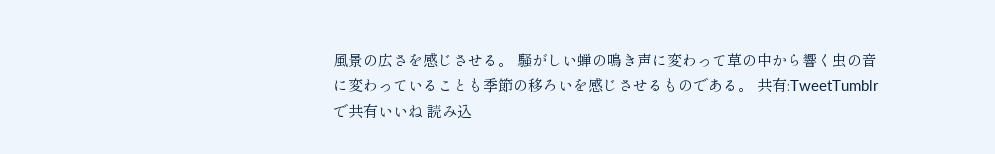風景の広さを感じさせる。 騒がしい蝉の鳴き声に変わって草の中から響く虫の音に変わっていることも季節の移ろいを感じさせるものである。 共有:TweetTumblr で共有いいね 読み込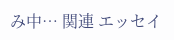み中… 関連 エッセイ